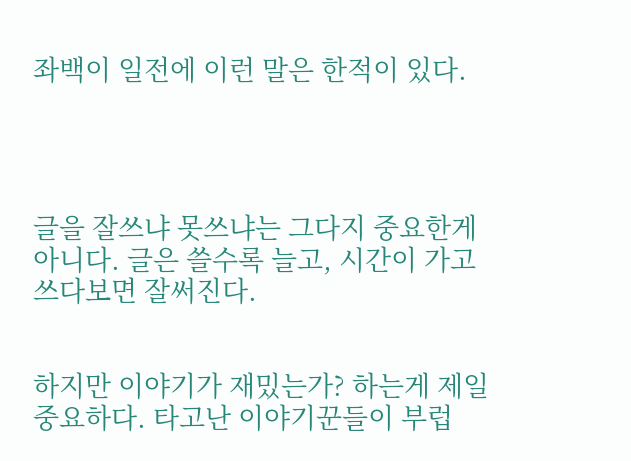좌백이 일전에 이런 말은 한적이 있다.




글을 잘쓰냐 못쓰냐는 그다지 중요한게 아니다. 글은 쓸수록 늘고, 시간이 가고 쓰다보면 잘써진다.


하지만 이야기가 재밌는가? 하는게 제일 중요하다. 타고난 이야기꾼들이 부럽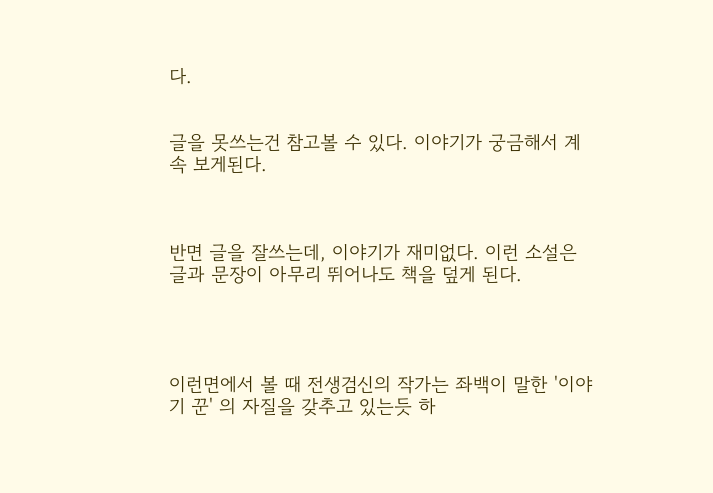다.


글을 못쓰는건 참고볼 수 있다. 이야기가 궁금해서 계속 보게된다.



반면 글을 잘쓰는데, 이야기가 재미없다. 이런 소설은 글과 문장이 아무리 뛰어나도 책을 덮게 된다.




이런면에서 볼 때 전생검신의 작가는 좌백이 말한 '이야기 꾼' 의 자질을 갖추고 있는듯 하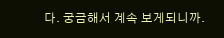다. 궁금해서 계속 보게되니까.